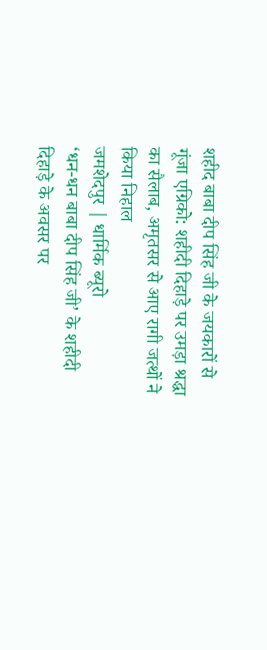शहीद बाबा दीप सिंह जी के जयकारों से गूंजा एग्रिको: शहीदी दिहाड़े पर उमड़ा श्रद्धा का सैलाब, अमृतसर से आए रागी जत्थों ने किया निहाल
जमशेदपुर | धार्मिक ब्यूरो
‘धन-धन बाबा दीप सिंह जी’ के शहीदी दिहाड़े के अवसर पर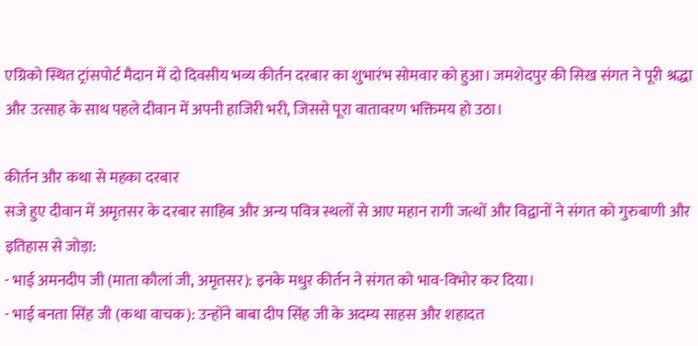एग्रिको स्थित ट्रांसपोर्ट मैदान में दो दिवसीय भव्य कीर्तन दरबार का शुभारंभ सोमवार को हुआ। जमशेदपुर की सिख संगत ने पूरी श्रद्धा और उत्साह के साथ पहले दीवान में अपनी हाजिरी भरी, जिससे पूरा वातावरण भक्तिमय हो उठा।

कीर्तन और कथा से महका दरबार
सजे हुए दीवान में अमृतसर के दरबार साहिब और अन्य पवित्र स्थलों से आए महान रागी जत्थों और विद्वानों ने संगत को गुरुबाणी और इतिहास से जोड़ा:
- भाई अमनदीप जी (माता कौलां जी, अमृतसर): इनके मधुर कीर्तन ने संगत को भाव-विभोर कर दिया।
- भाई बनता सिंह जी (कथा वाचक): उन्होंने बाबा दीप सिंह जी के अदम्य साहस और शहादत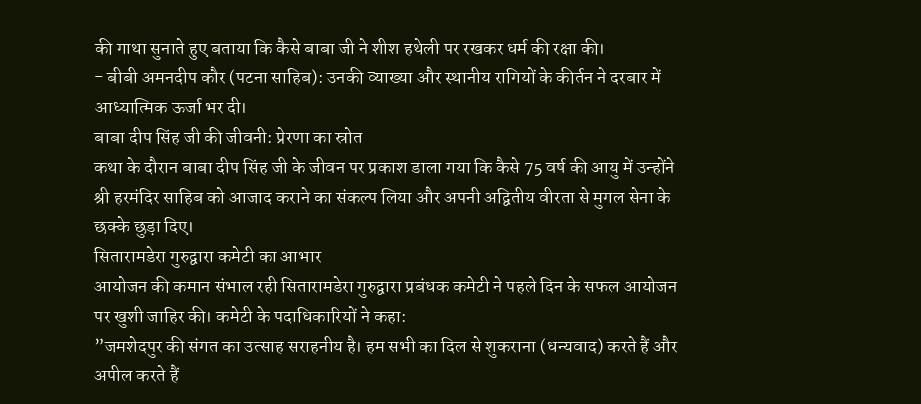की गाथा सुनाते हुए बताया कि कैसे बाबा जी ने शीश हथेली पर रखकर धर्म की रक्षा की।
- बीबी अमनदीप कौर (पटना साहिब): उनकी व्याख्या और स्थानीय रागियों के कीर्तन ने दरबार में आध्यात्मिक ऊर्जा भर दी।
बाबा दीप सिंह जी की जीवनी: प्रेरणा का स्रोत
कथा के दौरान बाबा दीप सिंह जी के जीवन पर प्रकाश डाला गया कि कैसे 75 वर्ष की आयु में उन्होंने श्री हरमंदिर साहिब को आजाद कराने का संकल्प लिया और अपनी अद्वितीय वीरता से मुगल सेना के छक्के छुड़ा दिए।
सितारामडेरा गुरुद्वारा कमेटी का आभार
आयोजन की कमान संभाल रही सितारामडेरा गुरुद्वारा प्रबंधक कमेटी ने पहले दिन के सफल आयोजन पर खुशी जाहिर की। कमेटी के पदाधिकारियों ने कहा:
”जमशेदपुर की संगत का उत्साह सराहनीय है। हम सभी का दिल से शुकराना (धन्यवाद) करते हैं और अपील करते हैं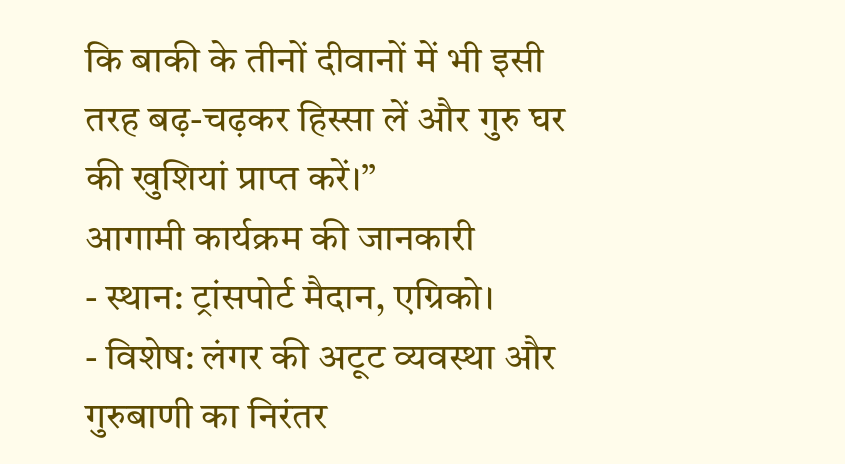कि बाकी के तीनों दीवानों में भी इसी तरह बढ़-चढ़कर हिस्सा लें और गुरु घर की खुशियां प्राप्त करें।”
आगामी कार्यक्रम की जानकारी
- स्थान: ट्रांसपोर्ट मैदान, एग्रिको।
- विशेष: लंगर की अटूट व्यवस्था और गुरुबाणी का निरंतर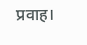प्रवाह।